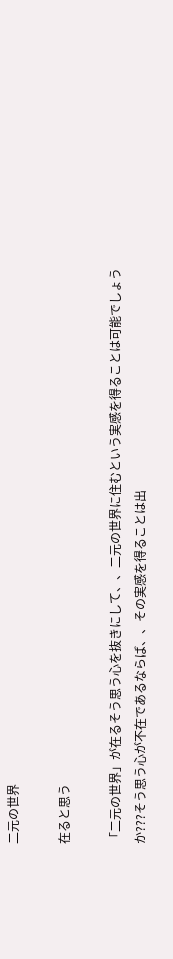二元の世界

在ると思う

「二元の世界」が在るそう思う心を抜きにして、、二元の世界に住むという実感を得ることは可能でしょうか???そう思う心が不在であるならば、、その実感を得ることは出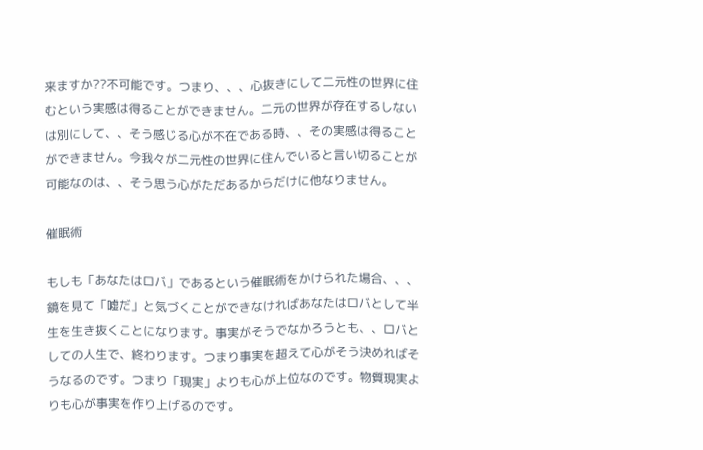来ますか??不可能です。つまり、、、心抜きにして二元性の世界に住むという実感は得ることができません。二元の世界が存在するしないは別にして、、そう感じる心が不在である時、、その実感は得ることができません。今我々が二元性の世界に住んでいると言い切ることが可能なのは、、そう思う心がただあるからだけに他なりません。

催眠術

もしも「あなたはロバ」であるという催眠術をかけられた場合、、、鏡を見て「嘘だ」と気づくことができなければあなたはロバとして半生を生き抜くことになります。事実がそうでなかろうとも、、ロバとしての人生で、終わります。つまり事実を超えて心がそう決めればそうなるのです。つまり「現実」よりも心が上位なのです。物質現実よりも心が事実を作り上げるのです。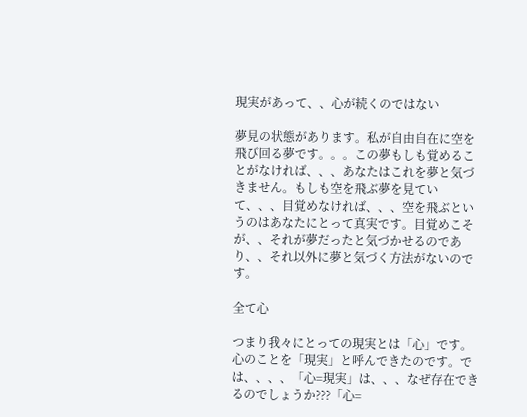現実があって、、心が続くのではない

夢見の状態があります。私が自由自在に空を飛び回る夢です。。。この夢もしも覚めることがなければ、、、あなたはこれを夢と気づきません。もしも空を飛ぶ夢を見ていて、、、目覚めなければ、、、空を飛ぶというのはあなたにとって真実です。目覚めこそが、、それが夢だったと気づかせるのであり、、それ以外に夢と気づく方法がないのです。

全て心

つまり我々にとっての現実とは「心」です。心のことを「現実」と呼んできたのです。では、、、、「心=現実」は、、、なぜ存在できるのでしょうか???「心=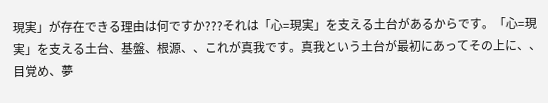現実」が存在できる理由は何ですか???それは「心=現実」を支える土台があるからです。「心=現実」を支える土台、基盤、根源、、これが真我です。真我という土台が最初にあってその上に、、目覚め、夢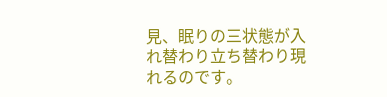見、眠りの三状態が入れ替わり立ち替わり現れるのです。